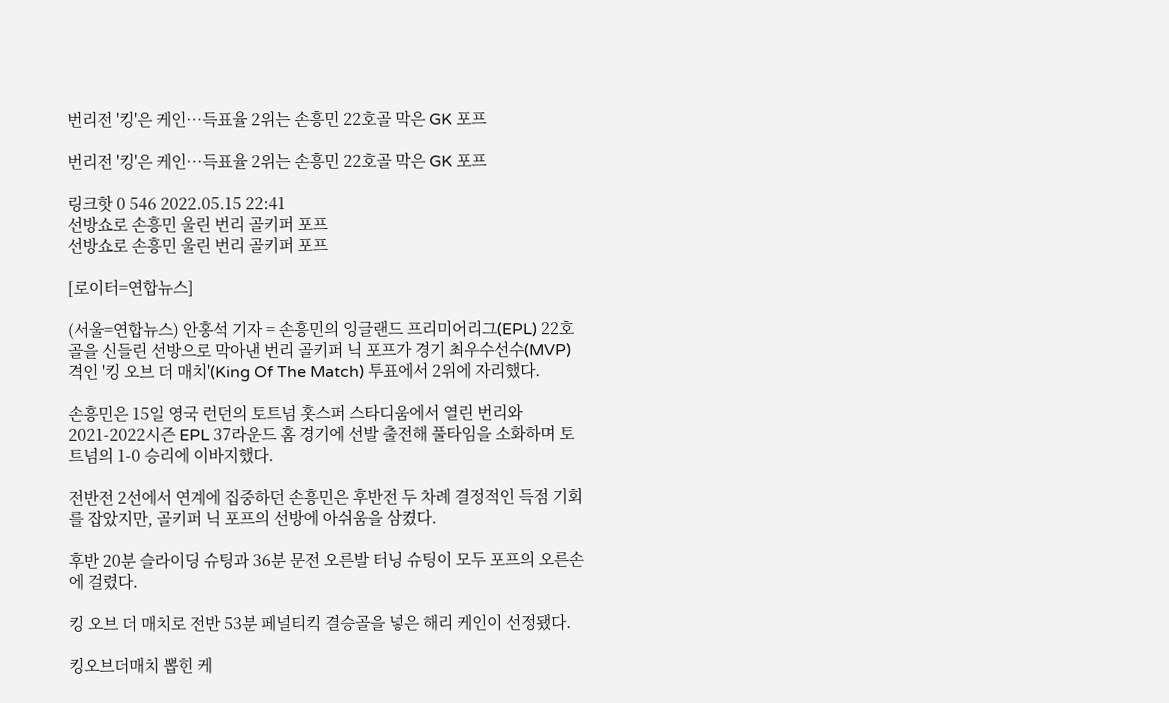번리전 '킹'은 케인…득표율 2위는 손흥민 22호골 막은 GK 포프

번리전 '킹'은 케인…득표율 2위는 손흥민 22호골 막은 GK 포프

링크핫 0 546 2022.05.15 22:41
선방쇼로 손흥민 울린 번리 골키퍼 포프
선방쇼로 손흥민 울린 번리 골키퍼 포프

[로이터=연합뉴스]

(서울=연합뉴스) 안홍석 기자 = 손흥민의 잉글랜드 프리미어리그(EPL) 22호골을 신들린 선방으로 막아낸 번리 골키퍼 닉 포프가 경기 최우수선수(MVP) 격인 '킹 오브 더 매치'(King Of The Match) 투표에서 2위에 자리했다.

손흥민은 15일 영국 런던의 토트넘 홋스퍼 스타디움에서 열린 번리와 2021-2022시즌 EPL 37라운드 홈 경기에 선발 출전해 풀타임을 소화하며 토트넘의 1-0 승리에 이바지했다.

전반전 2선에서 연계에 집중하던 손흥민은 후반전 두 차례 결정적인 득점 기회를 잡았지만, 골키퍼 닉 포프의 선방에 아쉬움을 삼켰다.

후반 20분 슬라이딩 슈팅과 36분 문전 오른발 터닝 슈팅이 모두 포프의 오른손에 걸렸다.

킹 오브 더 매치로 전반 53분 페널티킥 결승골을 넣은 해리 케인이 선정됐다.

킹오브더매치 뽑힌 케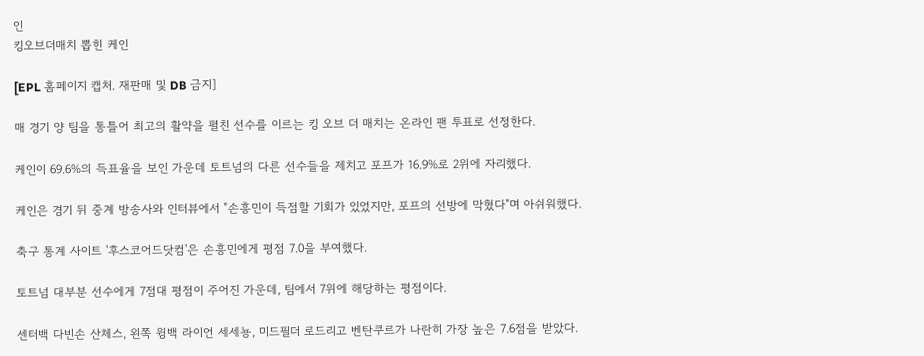인
킹오브더매치 뽑힌 케인

[EPL 홈페이지 캡처. 재판매 및 DB 금지]

매 경기 양 팀을 통틀어 최고의 활약을 펼친 선수를 이르는 킹 오브 더 매치는 온라인 팬 투표로 선정한다.

케인이 69.6%의 득표율을 보인 가운데 토트넘의 다른 선수들을 제치고 포프가 16.9%로 2위에 자리했다.

케인은 경기 뒤 중계 방송사와 인터뷰에서 "손흥민이 득점할 기회가 있었지만, 포프의 선방에 막혔다"며 아쉬워했다.

축구 통계 사이트 '후스코어드닷컴'은 손흥민에게 평점 7.0을 부여했다.

토트넘 대부분 선수에게 7점대 평점이 주어진 가운데, 팀에서 7위에 해당하는 평점이다.

센터백 다빈손 산체스, 왼쪽 윙백 라이언 세세뇽, 미드필더 로드리고 벤탄쿠르가 나란히 가장 높은 7.6점을 받았다.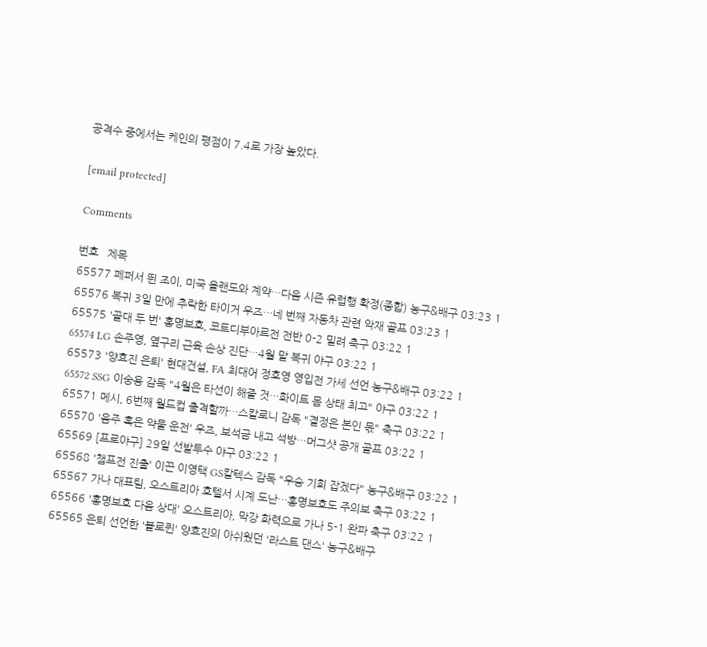공격수 중에서는 케인의 평점이 7.4로 가장 높았다.

[email protected]

Comments

번호   제목
65577 페퍼서 뛴 조이, 미국 올랜도와 계약…다음 시즌 유럽행 확정(종합) 농구&배구 03:23 1
65576 복귀 3일 만에 추락한 타이거 우즈…네 번째 자동차 관련 악재 골프 03:23 1
65575 '골대 두 번' 홍명보호, 코트디부아르전 전반 0-2 밀려 축구 03:22 1
65574 LG 손주영, 옆구리 근육 손상 진단…4월 말 복귀 야구 03:22 1
65573 '양효진 은퇴' 현대건설, FA 최대어 정호영 영입전 가세 선언 농구&배구 03:22 1
65572 SSG 이숭용 감독 "4월은 타선이 해줄 것…화이트 몸 상태 최고" 야구 03:22 1
65571 메시, 6번째 월드컵 출격할까…스칼로니 감독 "결정은 본인 몫" 축구 03:22 1
65570 '음주 혹은 약물 운전' 우즈, 보석금 내고 석방…머그샷 공개 골프 03:22 1
65569 [프로야구] 29일 선발투수 야구 03:22 1
65568 '챔프전 진출' 이끈 이영택 GS칼텍스 감독 "우승 기회 잡겠다" 농구&배구 03:22 1
65567 가나 대표팀, 오스트리아 호텔서 시계 도난…홍명보호도 주의보 축구 03:22 1
65566 '홍명보호 다음 상대' 오스트리아, 막강 화력으로 가나 5-1 완파 축구 03:22 1
65565 은퇴 선언한 '블로퀸' 양효진의 아쉬웠던 '라스트 댄스' 농구&배구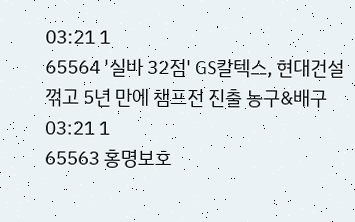03:21 1
65564 '실바 32점' GS칼텍스, 현대건설 꺾고 5년 만에 챔프전 진출 농구&배구 03:21 1
65563 홍명보호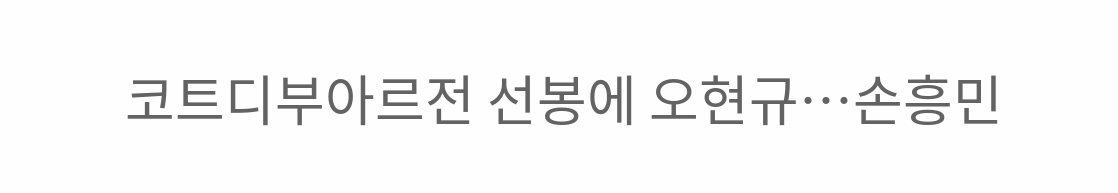코트디부아르전 선봉에 오현규…손흥민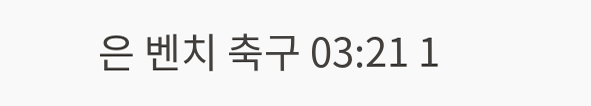은 벤치 축구 03:21 1